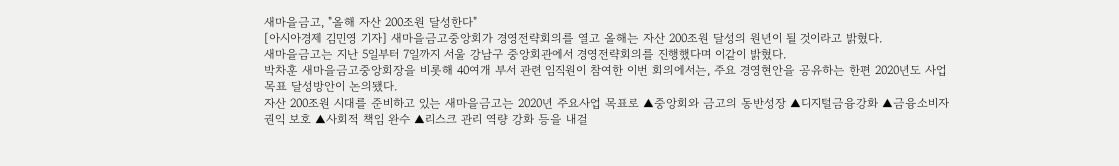새마을금고, "올해 자산 200조원 달성한다"
[아시아경제 김민영 기자] 새마을금고중앙회가 경영전략회의를 열고 올해는 자산 200조원 달성의 원년이 될 것이라고 밝혔다.
새마을금고는 지난 5일부터 7일까지 서울 강남구 중앙회관에서 경영전략회의를 진행했다며 이같이 밝혔다.
박차훈 새마을금고중앙회장을 비롯해 40여개 부서 관련 임직원이 참여한 이번 회의에서는, 주요 경영현안을 공유하는 한편 2020년도 사업목표 달성방안이 논의됐다.
자산 200조원 시대를 준비하고 있는 새마을금고는 2020년 주요사업 목표로 ▲중앙회와 금고의 동반성장 ▲디지털금융강화 ▲금융소비자 권익 보호 ▲사회적 책임 완수 ▲리스크 관리 역량 강화 등을 내걸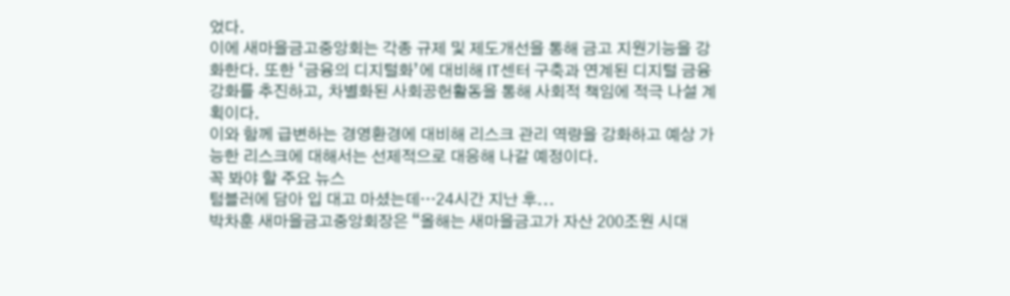었다.
이에 새마을금고중앙회는 각종 규제 및 제도개선을 통해 금고 지원기능을 강화한다. 또한 ‘금융의 디지털화’에 대비해 IT센터 구축과 연계된 디지털 금융 강화를 추진하고, 차별화된 사회공헌활동을 통해 사회적 책임에 적극 나설 계획이다.
이와 함께 급변하는 경영환경에 대비해 리스크 관리 역량을 강화하고 예상 가능한 리스크에 대해서는 선제적으로 대응해 나갈 예정이다.
꼭 봐야 할 주요 뉴스
텀블러에 담아 입 대고 마셨는데…24시간 지난 후...
박차훈 새마을금고중앙회장은 “올해는 새마을금고가 자산 200조원 시대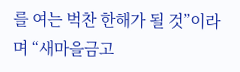를 여는 벅찬 한해가 될 것”이라며 “새마을금고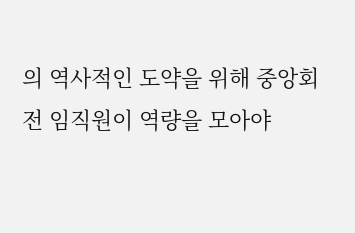의 역사적인 도약을 위해 중앙회 전 임직원이 역량을 모아야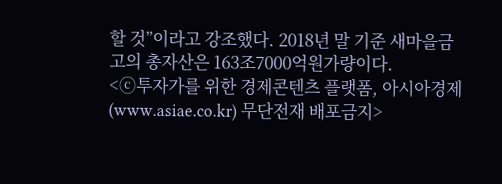할 것”이라고 강조했다. 2018년 말 기준 새마을금고의 총자산은 163조7000억원가량이다.
<ⓒ투자가를 위한 경제콘텐츠 플랫폼, 아시아경제(www.asiae.co.kr) 무단전재 배포금지>